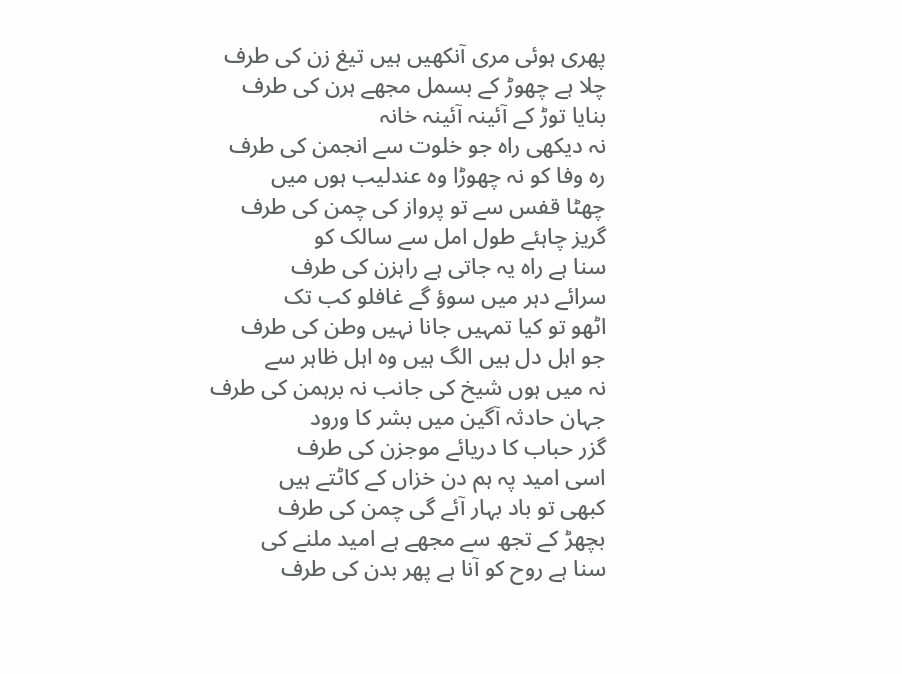پھری ہوئی مری آنکھیں ہیں تیغ زن کی طرف
چلا ہے چھوڑ کے بسمل مجھے ہرن کی طرف
بنایا توڑ کے آئینہ آئینہ خانہ
نہ دیکھی راہ جو خلوت سے انجمن کی طرف
رہ وفا کو نہ چھوڑا وہ عندلیب ہوں میں
چھٹا قفس سے تو پرواز کی چمن کی طرف
گریز چاہئے طول امل سے سالک کو
سنا ہے راہ یہ جاتی ہے راہزن کی طرف
سرائے دہر میں سوؤ گے غافلو کب تک
اٹھو تو کیا تمہیں جانا نہیں وطن کی طرف
جو اہل دل ہیں الگ ہیں وہ اہل ظاہر سے
نہ میں ہوں شیخ کی جانب نہ برہمن کی طرف
جہان حادثہ آگین میں بشر کا ورود
گزر حباب کا دریائے موجزن کی طرف
اسی امید پہ ہم دن خزاں کے کاٹتے ہیں
کبھی تو باد بہار آئے گی چمن کی طرف
بچھڑ کے تجھ سے مجھے ہے امید ملنے کی
سنا ہے روح کو آنا ہے پھر بدن کی طرف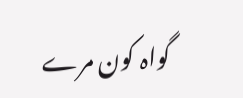گواہ کون مرے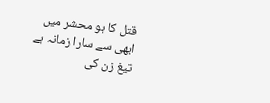قتل کا ہو محشر میں
ابھی سے سارا زمانہ ہے تیغ زن کی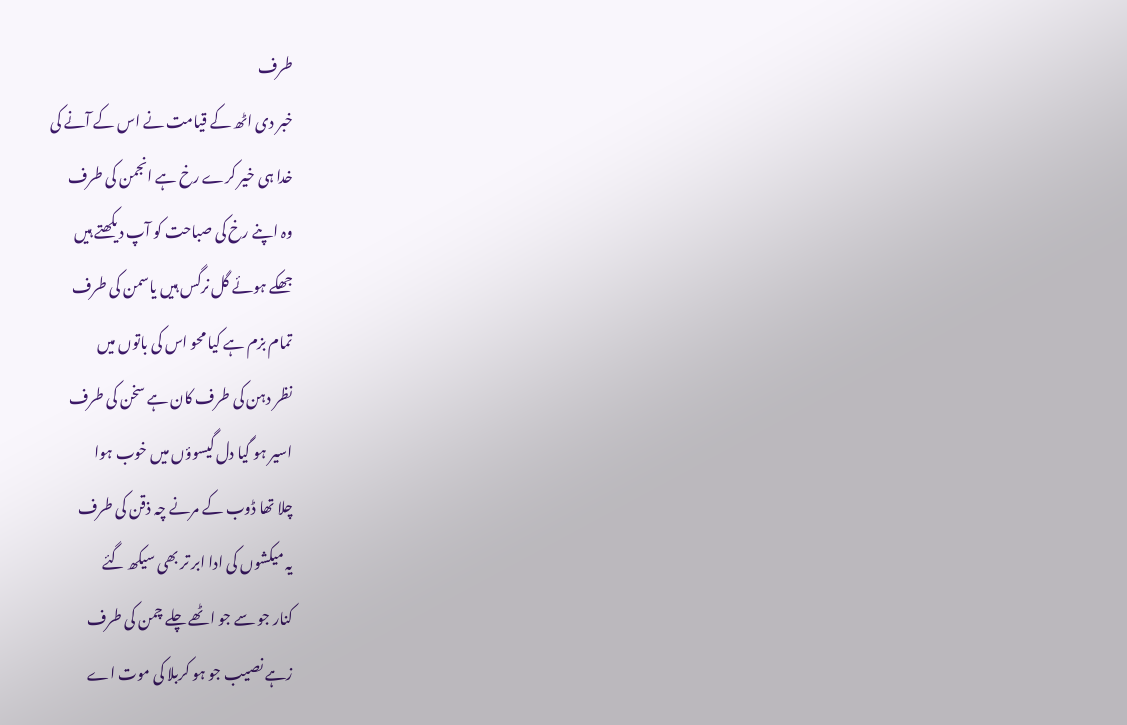طرف
خبر دی اٹھ کے قیامت نے اس کے آنے کی
خدا ہی خیر کرے رخ ہے انجمن کی طرف
وہ اپنے رخ کی صباحت کو آپ دیکھتے ہیں
جھکے ہوئے گل نرگس ہیں یاسمن کی طرف
تمام بزم ہے کیا محو اس کی باتوں میں
نظر دہن کی طرف کان ہے سخن کی طرف
اسیر ہو گیا دل گیسوؤں میں خوب ہوا
چلا تھا ڈوب کے مرنے چہ ذقن کی طرف
یہ میکشوں کی ادا ابر تر بھی سیکھ گئے
کنار جو سے جو اٹھے چلے چمن کی طرف
زہے نصیب جو ہو کربلا کی موت اے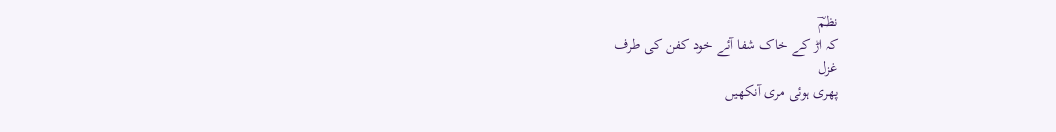نظمؔ
کہ اڑ کے خاک شفا آئے خود کفن کی طرف
غزل
پھری ہوئی مری آنکھیں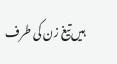ہیں تیغ زن کی طرف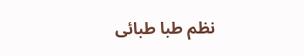نظم طبا طبائی